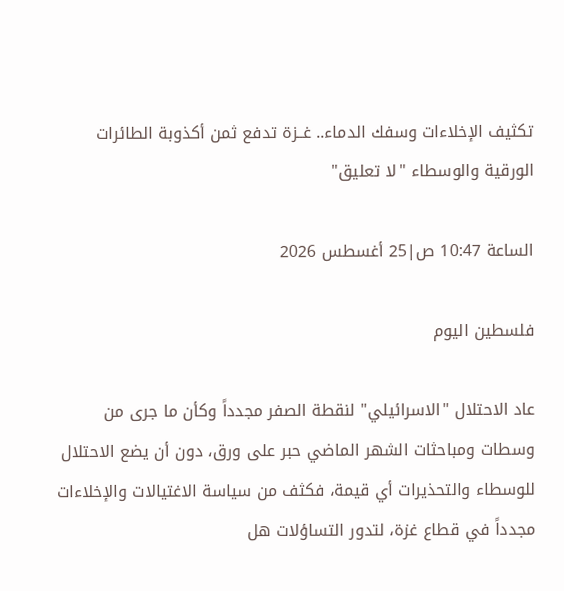تكثيف الإخلاءات وسفك الدماء.. غــزة تدفع ثمن أكذوبة الطائرات الورقية والوسطاء "لا تعليق"

الساعة 10:47 ص|25 أغسطس 2026

فلسطين اليوم

عاد الاحتلال "الاسرائيلي" لنقطة الصفر مجدداً وكأن ما جرى من وسطات ومباحثات الشهر الماضي حبر على ورق، دون أن يضع الاحتلال للوسطاء والتحذيرات أي قيمة، فكثف من سياسة الاغتيالات والإخلاءات مجدداً في قطاع غزة، لتدور التساؤلات هل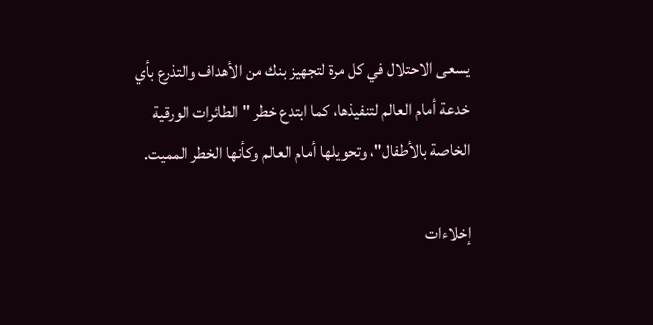يسعى الاحتلال في كل مرة لتجهيز بنك من الأهداف والتذرع بأي خدعة أمام العالم لتنفيذها، كما ابتدع خطر "الطائرات الورقية الخاصة بالأطفال"، وتحويلها أمام العالم وكأنها الخطر المميت.

إخلاءات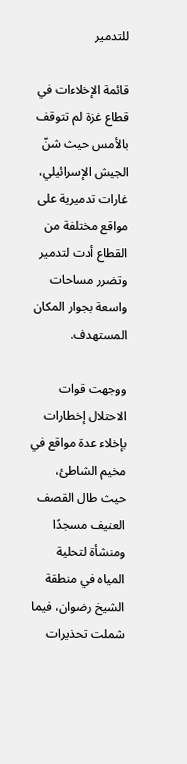للتدمير

قائمة الإخلاءات في قطاع غزة لم تتوقف بالأمس حيث شنّ الجيش الإسرائيلي، غارات تدميرية على مواقع مختلفة من القطاع أدت لتدمير وتضرر مساحات واسعة بجوار المكان المستهدف.

ووجهت قوات الاحتلال إخطارات بإخلاء عدة مواقع في مخيم الشاطئ، حيث طال القصف العنيف مسجدًا ومنشأة لتحلية المياه في منطقة الشيخ رضوان، فيما شملت تحذيرات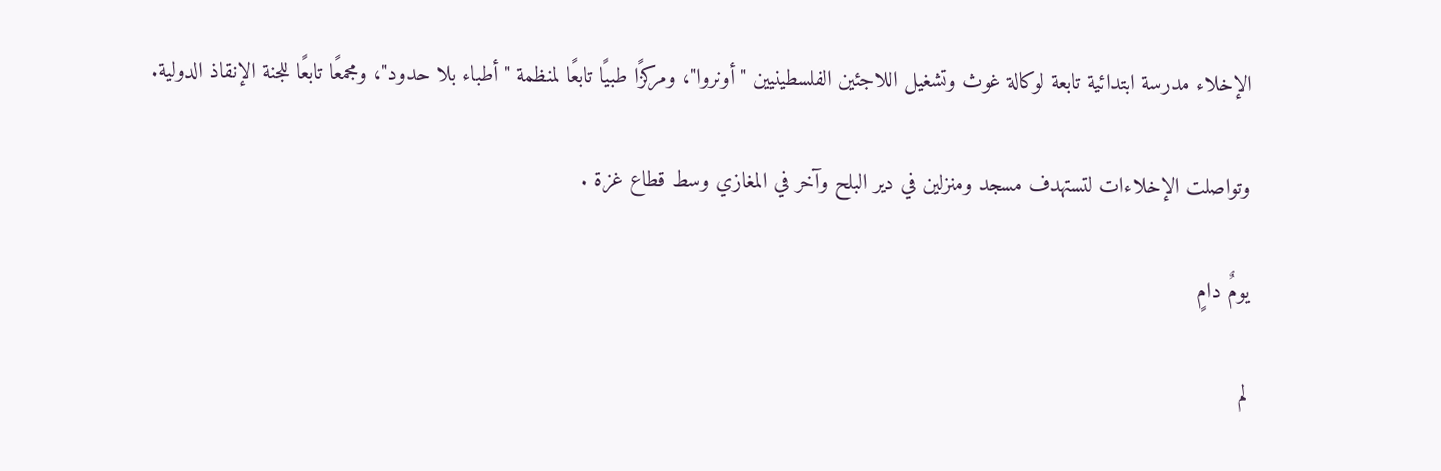الإخلاء مدرسة ابتدائية تابعة لوكالة غوث وتشغيل اللاجئين الفلسطينيين "أونروا"، ومركزًا طبيًا تابعًا لمنظمة "أطباء بلا حدود"، ومجمعًا تابعًا للجنة الإنقاذ الدولية.

وتواصلت الإخلاءات لتستهدف مسجد ومنزلين في دير البلح وآخر في المغازي وسط قطاع غزة .

يومٌ دامٍ

لم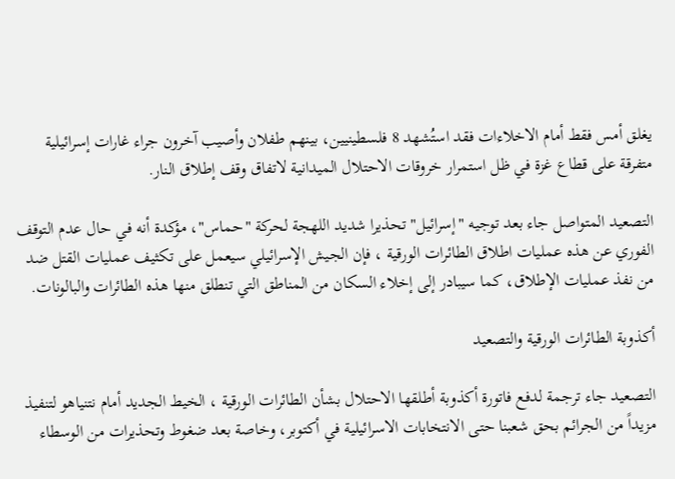يغلق أمس فقط أمام الاخلاءات فقد استُشهد 8 فلسطينيين، بينهم طفلان وأصيب آخرون جراء غارات إسرائيلية متفرقة على قطاع غزة في ظل استمرار خروقات الاحتلال الميدانية لاتفاق وقف إطلاق النار.

التصعيد المتواصل جاء بعد توجيه "إسرائيل" تحذيرا شديد اللهجة لحركة "حماس"، مؤكدة أنه في حال عدم التوقف الفوري عن هذه عمليات اطلاق الطائرات الورقية ، فإن الجيش الإسرائيلي سيعمل على تكثيف عمليات القتل ضد من نفذ عمليات الإطلاق، كما سيبادر إلى إخلاء السكان من المناطق التي تنطلق منها هذه الطائرات والبالونات.

أكذوبة الطائرات الورقية والتصعيد

التصعيد جاء ترجمة لدفع فاتورة أكذوبة أطلقها الاحتلال بشأن الطائرات الورقية ، الخيط الجديد أمام نتنياهو لتنفيذ مزيداً من الجرائم بحق شعبنا حتى الانتخابات الاسرائيلية في أكتوبر، وخاصة بعد ضغوط وتحذيرات من الوسطاء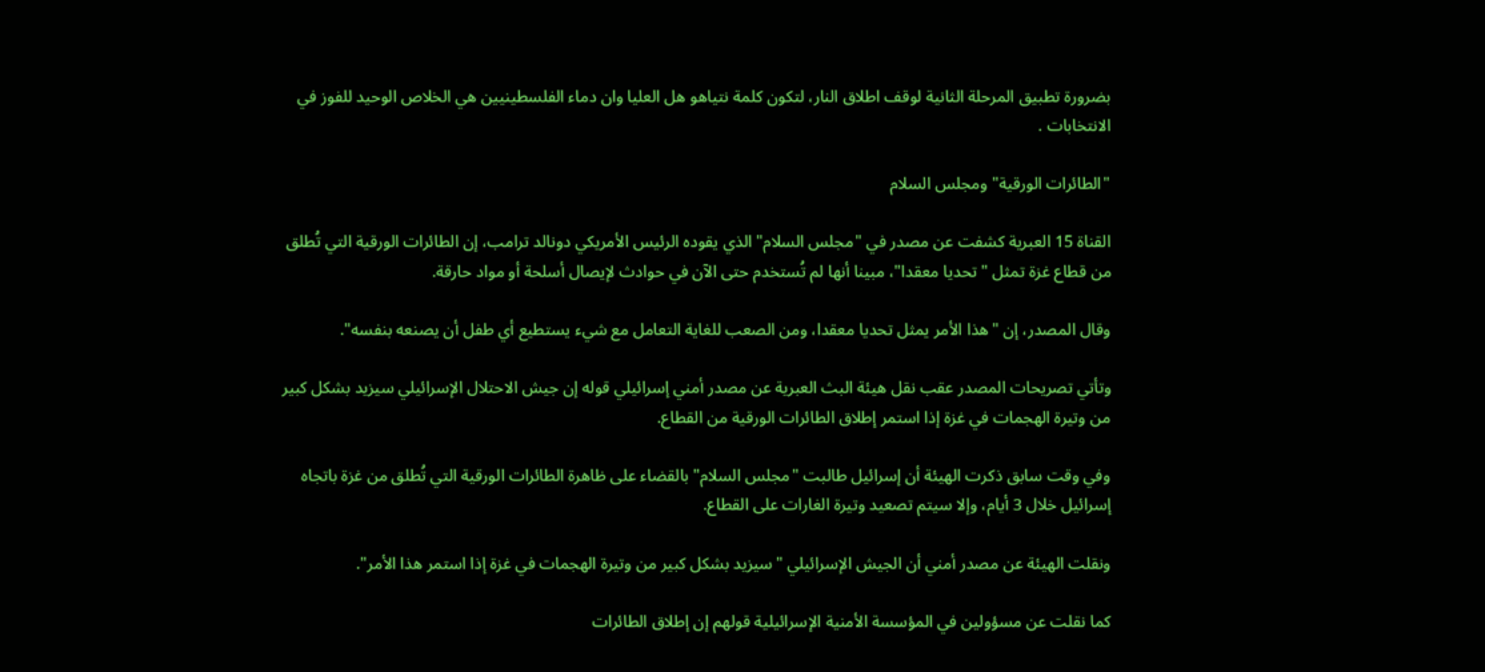بضرورة تطبيق المرحلة الثانية لوقف اطلاق النار، لتكون كلمة نتياهو هل العليا وان دماء الفلسطينيين هي الخلاص الوحيد للفوز في الانتخابات .

"الطائرات الورقية" ومجلس السلام

القناة 15 العبرية كشفت عن مصدر في "مجلس السلام" الذي يقوده الرئيس الأمريكي دونالد ترامب، إن الطائرات الورقية التي تُطلق من قطاع غزة تمثل "تحديا معقدا"، مبينا أنها لم تُستخدم حتى الآن في حوادث لإيصال أسلحة أو مواد حارقة.

وقال المصدر، إن "هذا الأمر يمثل تحديا معقدا، ومن الصعب للغاية التعامل مع شيء يستطيع أي طفل أن يصنعه بنفسه".

وتأتي تصريحات المصدر عقب نقل هيئة البث العبرية عن مصدر أمني إسرائيلي قوله إن جيش الاحتلال الإسرائيلي سيزيد بشكل كبير من وتيرة الهجمات في غزة إذا استمر إطلاق الطائرات الورقية من القطاع.

وفي وقت سابق ذكرت الهيئة أن إسرائيل طالبت "مجلس السلام" بالقضاء على ظاهرة الطائرات الورقية التي تُطلق من غزة باتجاه إسرائيل خلال 3 أيام، وإلا سيتم تصعيد وتيرة الغارات على القطاع.

ونقلت الهيئة عن مصدر أمني أن الجيش الإسرائيلي "سيزيد بشكل كبير من وتيرة الهجمات في غزة إذا استمر هذا الأمر".

كما نقلت عن مسؤولين في المؤسسة الأمنية الإسرائيلية قولهم إن إطلاق الطائرات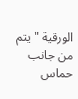الورقية "يتم من جانب حماس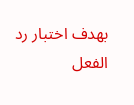بهدف اختبار رد الفعل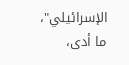الإسرائيلي"، ما أدى،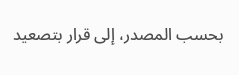بحسب المصدر، إلى قرار بتصعيد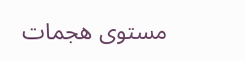مستوى هجمات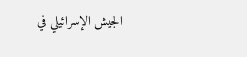الجيش الإسرائيلي في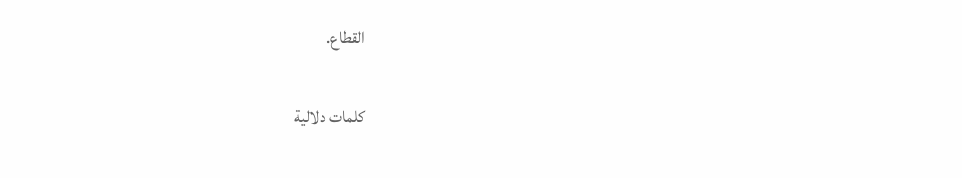القطاع.

كلمات دلالية